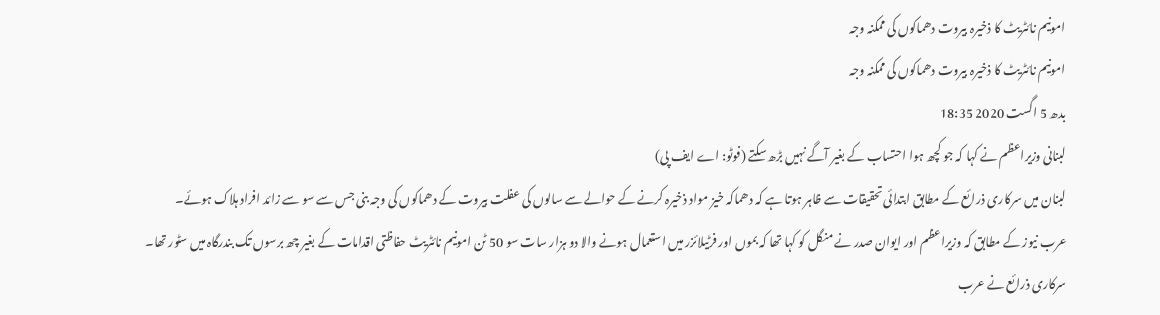امونیم نائٹریٹ کا ذخیرہ بیروت دھماکوں کی ممکنہ وجہ
امونیم نائٹریٹ کا ذخیرہ بیروت دھماکوں کی ممکنہ وجہ
بدھ 5 اگست 2020 18:35
لبنانی وزیراعظم نے کہا کہ جو کچھ ہوا احتساب کے بغیر آگے نہیں بڑھ سکتے (فوٹو: اے ایف پی)
لبنان میں سرکاری ذرائع کے مطابق ابتدائی تحقیقات سے ظاہر ہوتا ہے کہ دھماکہ خیز مواد ذخیرہ کرنے کے حوالے سے سالوں کی عفلت بیروت کے دھماکوں کی وجہ بنی جس سے سو سے زائد افراد ہلاک ہوئے۔
عرب نیوز کے مطابق کہ وزیراعظم اور ایوان صدر نے منگل کو کہا تھا کہ بموں اور فرٹیلائزر میں استعمال ہونے والا دو ہزار سات سو 50 ٹن امونیم نائٹریٹ حفاظتی اقدامات کے بغیر چھ برسوں تک بندرگاہ میں سٹور تھا۔
سرکاری ذرائع نے عرب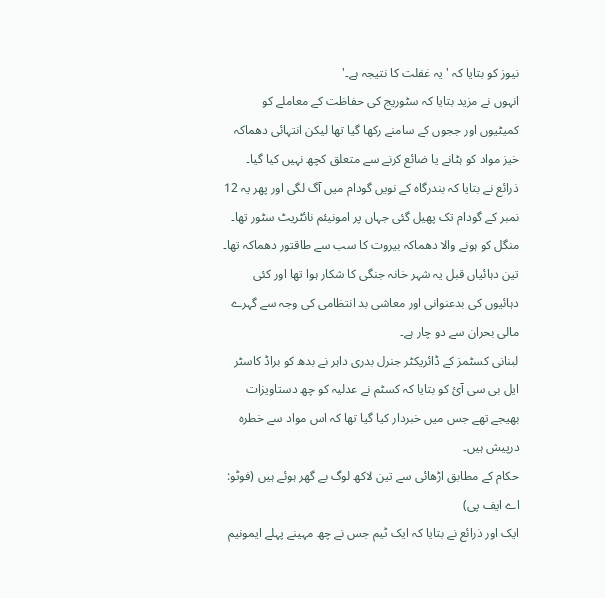نیوز کو بتایا کہ 'یہ غفلت کا نتیجہ ہے۔'
انہوں نے مزید بتایا کہ سٹوریج کی حفاظت کے معاملے کو کمیٹیوں اور ججوں کے سامنے رکھا گیا تھا لیکن انتہائی دھماکہ خیز مواد کو ہٹانے یا ضائع کرنے سے متعلق کچھ نہیں کیا گیا۔
ذرائع نے بتایا کہ بندرگاہ کے نویں گودام میں آگ لگی اور پھر یہ 12 نمبر کے گودام تک پھیل گئی جہاں پر امونیئم نائٹریٹ سٹور تھا۔
منگل کو ہونے والا دھماکہ بیروت کا سب سے طاقتور دھماکہ تھا۔ تین دہائیاں قبل یہ شہر خانہ جنگی کا شکار ہوا تھا اور کئی دہائیوں کی بدعنوانی اور معاشی بد انتظامی کی وجہ سے گہرے مالی بحران سے دو چار ہے۔
لبنانی کسٹمز کے ڈائریکٹر جنرل بدری داہر نے بدھ کو براڈ کاسٹر ایل بی سی آئ کو بتایا کہ کسٹم نے عدلیہ کو چھ دستاویزات بھیجے تھے جس میں خبردار کیا گیا تھا کہ اس مواد سے خطرہ درپیش ہیں۔
حکام کے مطابق اڑھائی سے تین لاکھ لوگ بے گھر ہوئے ہیں (فوٹو: اے ایف پی)
ایک اور ذرائع نے بتایا کہ ایک ٹیم جس نے چھ مہینے پہلے ایمونیم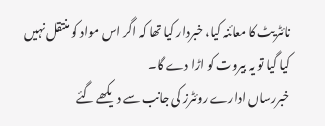نائٹریٹ کا معائنہ کیا، خبردار کیا تھا کہ اگر اس مواد کو منتقل نہیں کیا گیا تو یہ بیروت کو اڑا دے گا۔
خبررساں ادارے روئٹرز کی جانب سے دیکھے گئے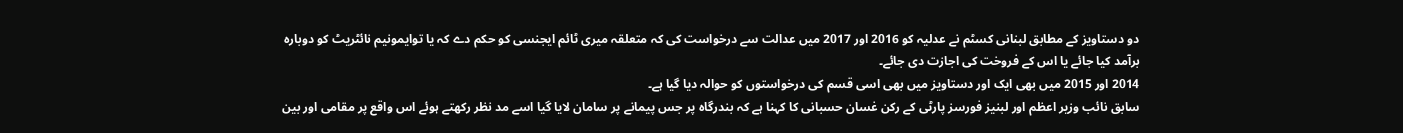دو دستاویز کے مطابق لبنانی کسٹم نے عدلیہ کو 2016 اور 2017 میں عدالت سے درخواست کی کہ متعلقہ میری ٹائم ایجنسی کو حکم دے کہ یا توایمونیم نائٹریٹ کو دوبارہ برآمد کیا جائے یا اس کے فروخت کی اجازت دی جائے۔
2014 اور 2015 میں بھی ایک اور دستاویز میں بھی اسی قسم کی درخواستوں کو حوالہ دیا گیا ہے۔
سابق نائب وزیر اعظم اور لبنیز فورسز پارٹی کے رکن غسان حسبانی کا کہنا ہے کہ بندرگاہ پر جس پیمانے پر سامان لایا گیا اسے مد نظر رکھتے ہوئے اس واقع پر مقامی اور بین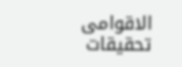الاقوامی تحقیقات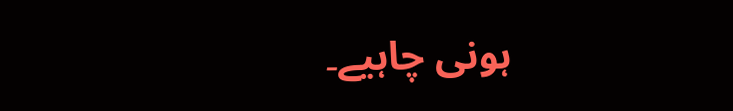ہونی چاہیے۔